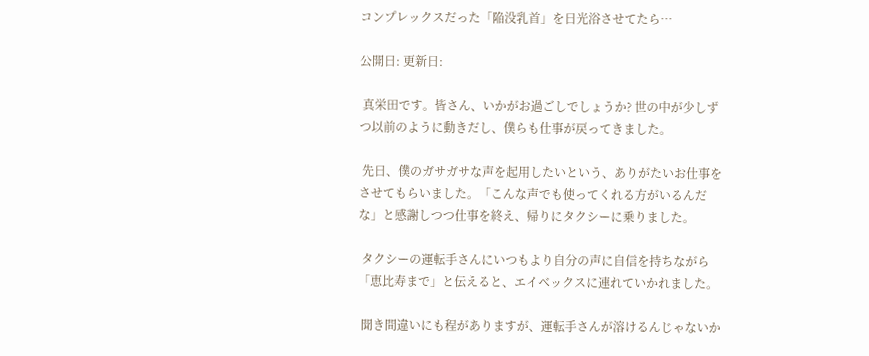コンプレックスだった「陥没乳首」を日光浴させてたら…

公開日: 更新日:

 真栄田です。皆さん、いかがお過ごしでしょうか? 世の中が少しずつ以前のように動きだし、僕らも仕事が戻ってきました。

 先日、僕のガサガサな声を起用したいという、ありがたいお仕事をさせてもらいました。「こんな声でも使ってくれる方がいるんだな」と感謝しつつ仕事を終え、帰りにタクシーに乗りました。

 タクシーの運転手さんにいつもより自分の声に自信を持ちながら「恵比寿まで」と伝えると、エイベックスに連れていかれました。

 聞き間違いにも程がありますが、運転手さんが溶けるんじゃないか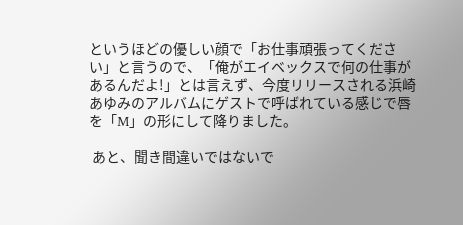というほどの優しい顔で「お仕事頑張ってください」と言うので、「俺がエイベックスで何の仕事があるんだよ!」とは言えず、今度リリースされる浜崎あゆみのアルバムにゲストで呼ばれている感じで唇を「M」の形にして降りました。

 あと、聞き間違いではないで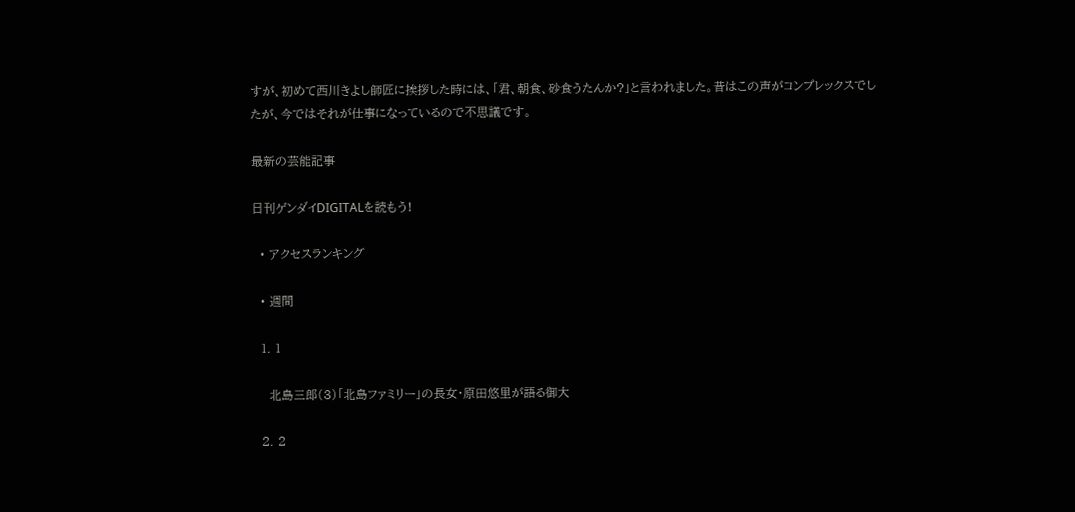すが、初めて西川きよし師匠に挨拶した時には、「君、朝食、砂食うたんか?」と言われました。昔はこの声がコンプレックスでしたが、今ではそれが仕事になっているので不思議です。

最新の芸能記事

日刊ゲンダイDIGITALを読もう!

  • アクセスランキング

  • 週間

  1. 1

    北島三郎(3)「北島ファミリー」の長女・原田悠里が語る御大

  2. 2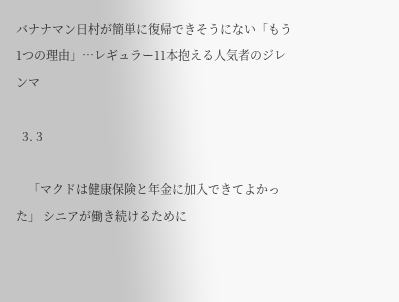バナナマン日村が簡単に復帰できそうにない「もう1つの理由」…レギュラー11本抱える人気者のジレンマ

  3. 3

    「マクドは健康保険と年金に加入できてよかった」 シニアが働き続けるために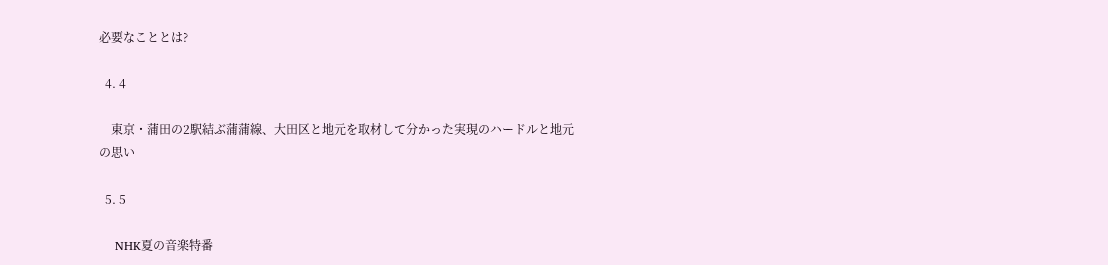必要なこととは?

  4. 4

    東京・蒲田の2駅結ぶ蒲蒲線、大田区と地元を取材して分かった実現のハードルと地元の思い

  5. 5

    NHK夏の音楽特番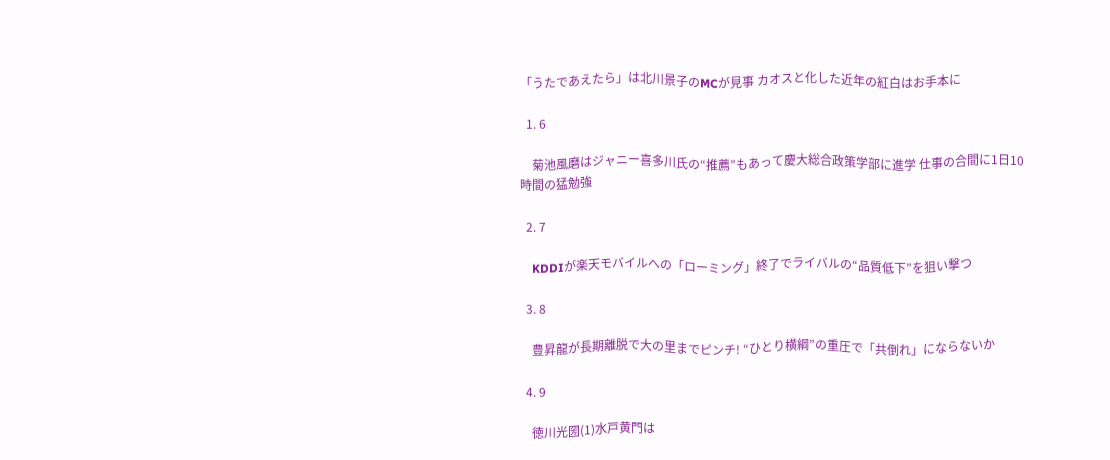「うたであえたら」は北川景子のMCが見事 カオスと化した近年の紅白はお手本に

  1. 6

    菊池風磨はジャニー喜多川氏の“推薦”もあって慶大総合政策学部に進学 仕事の合間に1日10時間の猛勉強

  2. 7

    KDDIが楽天モバイルへの「ローミング」終了でライバルの“品質低下”を狙い撃つ

  3. 8

    豊昇龍が長期離脱で大の里までピンチ! “ひとり横綱”の重圧で「共倒れ」にならないか

  4. 9

    徳川光圀(1)水戸黄門は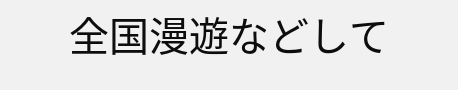全国漫遊などして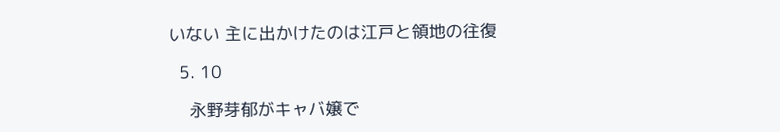いない 主に出かけたのは江戸と領地の往復

  5. 10

    永野芽郁がキャバ嬢で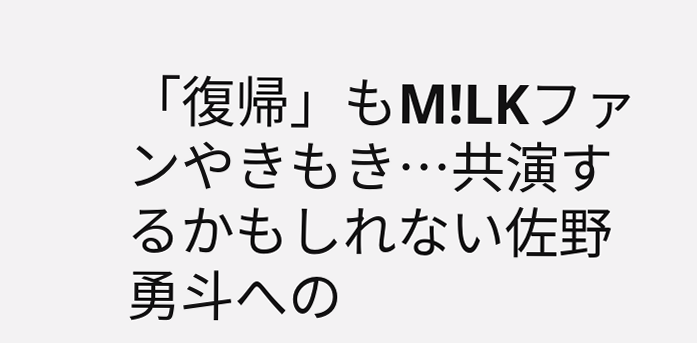「復帰」もM!LKファンやきもき…共演するかもしれない佐野勇斗への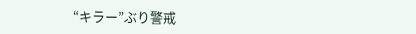“キラー”ぶり警戒